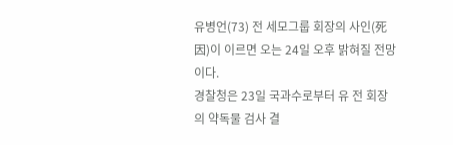유병언(73) 전 세모그룹 회장의 사인(死因)이 이르면 오는 24일 오후 밝혀질 전망이다.
경찰청은 23일 국과수로부터 유 전 회장의 약독물 검사 결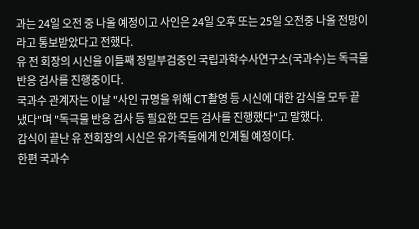과는 24일 오전 중 나올 예정이고 사인은 24일 오후 또는 25일 오전중 나올 전망이라고 통보받았다고 전했다.
유 전 회장의 시신을 이틀째 정밀부검중인 국립과학수사연구소(국과수)는 독극물 반응 검사를 진행중이다.
국과수 관계자는 이날 "사인 규명을 위해 CT촬영 등 시신에 대한 감식을 모두 끝냈다"며 "독극물 반응 검사 등 필요한 모든 검사를 진행했다"고 말했다.
감식이 끝난 유 전회장의 시신은 유가족들에게 인계될 예정이다.
한편 국과수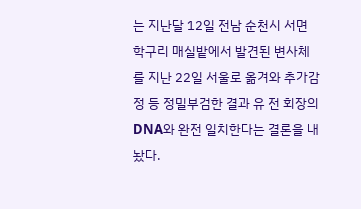는 지난달 12일 전남 순천시 서면 학구리 매실밭에서 발견된 변사체를 지난 22일 서울로 옮겨와 추가감정 등 정밀부검한 결과 유 전 회장의 DNA와 완전 일치한다는 결론을 내놨다.